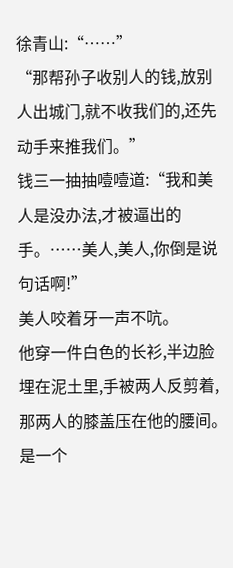徐青山:“……”
“那帮孙子收别人的钱,放别人出城门,就不收我们的,还先动手来推我们。”
钱三一抽抽噎噎道:“我和美人是没办法,才被逼出的手。……美人,美人,你倒是说句话啊!”
美人咬着牙一声不吭。
他穿一件白色的长衫,半边脸埋在泥土里,手被两人反剪着,那两人的膝盖压在他的腰间。
是一个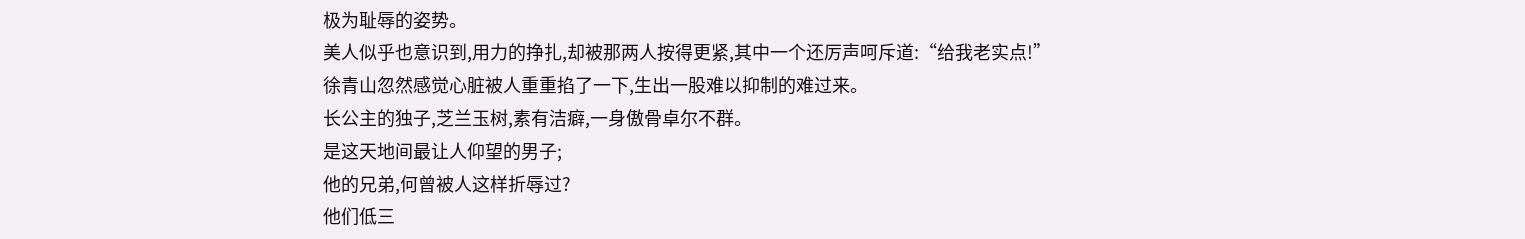极为耻辱的姿势。
美人似乎也意识到,用力的挣扎,却被那两人按得更紧,其中一个还厉声呵斥道:“给我老实点!”
徐青山忽然感觉心脏被人重重掐了一下,生出一股难以抑制的难过来。
长公主的独子,芝兰玉树,素有洁癖,一身傲骨卓尔不群。
是这天地间最让人仰望的男子;
他的兄弟,何曾被人这样折辱过?
他们低三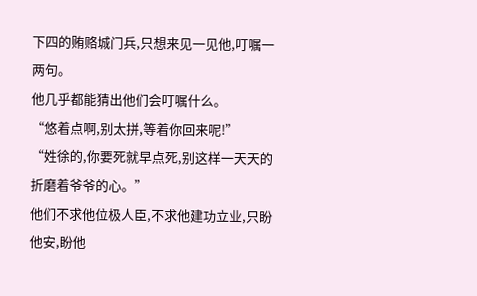下四的贿赂城门兵,只想来见一见他,叮嘱一两句。
他几乎都能猜出他们会叮嘱什么。
“悠着点啊,别太拼,等着你回来呢!”
“姓徐的,你要死就早点死,别这样一天天的折磨着爷爷的心。”
他们不求他位极人臣,不求他建功立业,只盼他安,盼他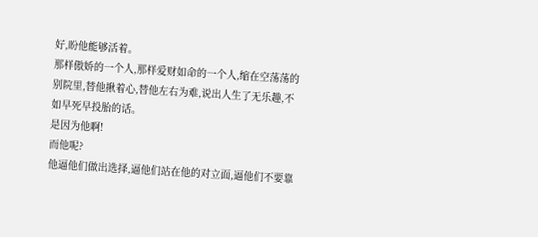好,盼他能够活着。
那样傲娇的一个人,那样爱财如命的一个人,缩在空荡荡的别院里,替他揪着心,替他左右为难,说出人生了无乐趣,不如早死早投胎的话。
是因为他啊!
而他呢?
他逼他们做出选择,逼他们站在他的对立面,逼他们不要靠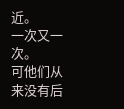近。
一次又一次。
可他们从来没有后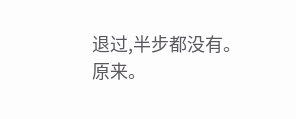退过,半步都没有。
原来。